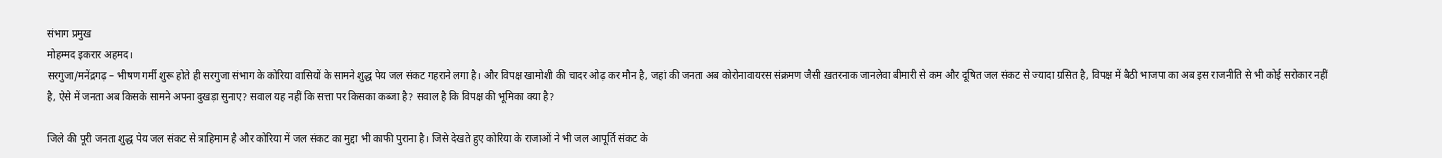संभाग प्रमुख
मोहम्मद इकरार अहमद।
सरगुजा/मनेंद्रगढ़ – भीषण गर्मी शुरू होते ही सरगुजा संभाग के कोरिया वासियों के सामने शुद्ध पेय जल संकट गहराने लगा है। और विपक्ष खामोशी की चादर ओढ़ कर मौन है, जहां की जनता अब कोरोनावायरस संक्रमण जैसी ख़तरनाक जानलेवा बीमारी से कम और दूषित जल संकट से ज्यादा ग्रसित है, विपक्ष में बैठी भाजपा का अब इस राजनीति से भी कोई सरोकार नहीं है, ऐसे में जनता अब किसके सामने अपना दुखड़ा सुनाए? सवाल यह नहीं कि सत्ता पर किसका कब्जा है? सवाल है कि विपक्ष की भूमिका क्या है?

जिले की पूरी जनता शुद्ध पेय जल संकट से त्राहिमाम है और कोरिया में जल संकट का मुद्दा भी काफी पुराना है। जिसे देखते हुए कोरिया के राजाओं ने भी जल आपूर्ति संकट के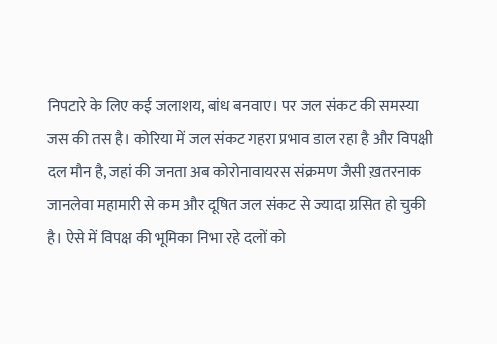निपटारे के लिए कई जलाशय, बांध बनवाए। पर जल संकट की समस्या जस की तस है। कोरिया में जल संकट गहरा प्रभाव डाल रहा है और विपक्षी दल मौन है, जहां की जनता अब कोरोनावायरस संक्रमण जैसी ख़तरनाक जानलेवा महामारी से कम और दूषित जल संकट से ज्यादा ग्रसित हो चुकी है। ऐसे में विपक्ष की भूमिका निभा रहे दलों को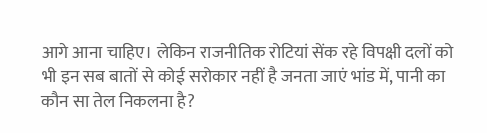आगे आना चाहिए। लेकिन राजनीतिक रोटियां सेंक रहे विपक्षी दलों को भी इन सब बातों से कोई सरोकार नहीं है जनता जाएं भांड में, पानी का कौन सा तेल निकलना है?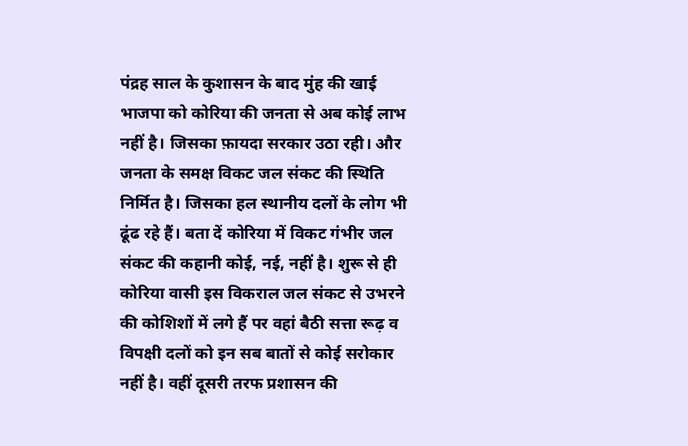पंद्रह साल के कुशासन के बाद मुंह की खाई भाजपा को कोरिया की जनता से अब कोई लाभ नहीं है। जिसका फ़ायदा सरकार उठा रही। और जनता के समक्ष विकट जल संकट की स्थिति निर्मित है। जिसका हल स्थानीय दलों के लोग भी ढूंढ रहे हैं। बता दें कोरिया में विकट गंभीर जल संकट की कहानी कोई, नई, नहीं है। शुरू से ही कोरिया वासी इस विकराल जल संकट से उभरने की कोशिशों में लगे हैं पर वहां बैठी सत्ता रूढ़ व विपक्षी दलों को इन सब बातों से कोई सरोकार नहीं है। वहीं दूसरी तरफ प्रशासन की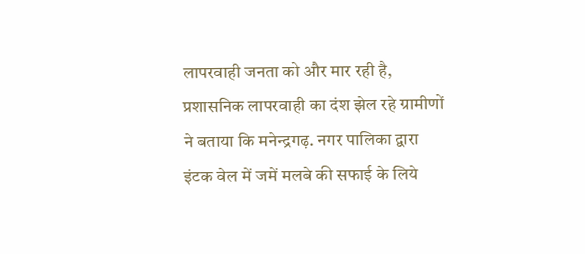लापरवाही जनता को और मार रही है, प्रशासनिक लापरवाही का दंश झेल रहे ग्रामीणों ने बताया कि मनेन्द्रगढ़. नगर पालिका द्वारा इंटक वेल में जमें मलबे की सफाई के लिये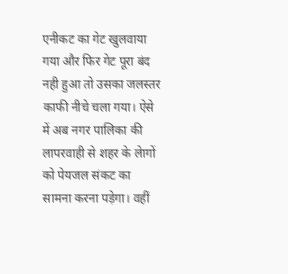एनीकट का गेट खुलवाया गया और फिर गेट पूरा बंद नही हुआ तो उसका जलस्तर काफी नीचे चला गया। ऐसे में अब नगर पालिका की लापरवाही से शहर के लेागों को पेयजल संकट का सामना करना पड़ेगा। वहीं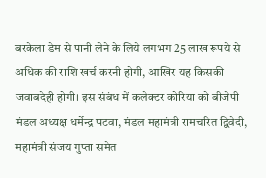बरकेला डेम से पानी लेने के लिये लगभग 25 लाख रूपये से अधिक की राशि खर्च करनी होगी, आखिर यह किसकी जवाबदेही होगी। इस संबंध में कलेक्टर कोरिया को बीजेपी मंडल अध्यक्ष धर्मेन्द्र पटवा, मंडल महामंत्री रामचरित द्विवेदी, महामंत्री संजय गुप्ता समेत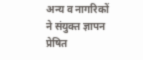अन्य व नागरिकों ने संयुक्त ज्ञापन प्रेषित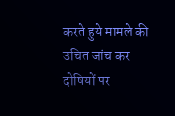करते हुये मामले की उचित जांच कर दोषियों पर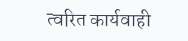त्वरित कार्यवाही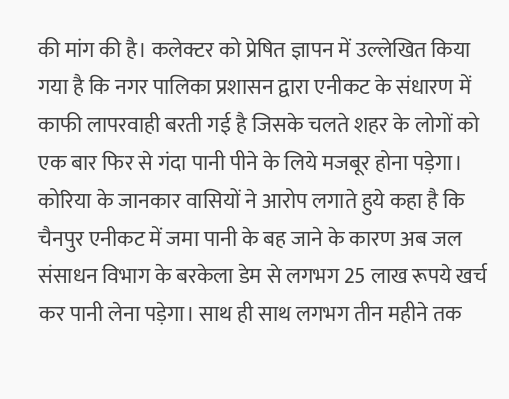की मांग की है। कलेक्टर को प्रेषित ज्ञापन में उल्लेखित किया गया है कि नगर पालिका प्रशासन द्वारा एनीकट के संधारण में काफी लापरवाही बरती गई है जिसके चलते शहर के लोगों को एक बार फिर से गंदा पानी पीने के लिये मजबूर होना पड़ेगा। कोरिया के जानकार वासियों ने आरोप लगाते हुये कहा है कि चैनपुर एनीकट में जमा पानी के बह जाने के कारण अब जल संसाधन विभाग के बरकेला डेम से लगभग 25 लाख रूपये खर्च कर पानी लेना पड़ेगा। साथ ही साथ लगभग तीन महीने तक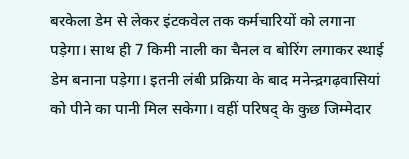बरकेला डेम से लेकर इंटकवेल तक कर्मचारियों को लगाना पड़ेगा। साथ ही 7 किमी नाली का चैनल व बोरिंग लगाकर स्थाई डेम बनाना पड़ेगा। इतनी लंबी प्रक्रिया के बाद मनेन्द्रगढ़वासियां को पीने का पानी मिल सकेगा। वहीं परिषद् के कुछ जिम्मेदार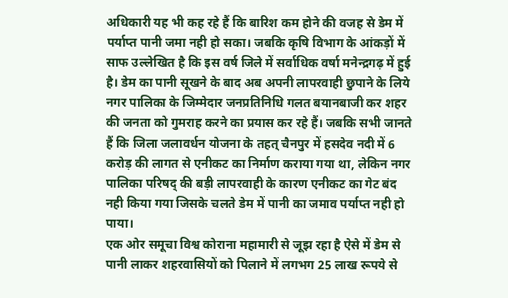अधिकारी यह भी कह रहे हैं कि बारिश कम होने की वजह से डेम में पर्याप्त पानी जमा नही हो सका। जबकि कृषि विभाग के आंकड़ों में साफ उल्लेखित है कि इस वर्ष जिले में सर्वाधिक वर्षा मनेन्द्रगढ़ में हुई है। डेम का पानी सूखने के बाद अब अपनी लापरवाही छुपाने के लिये नगर पालिका के जिम्मेदार जनप्रतिनिधि गलत बयानबाजी कर शहर की जनता को गुमराह करने का प्रयास कर रहे हैं। जबकि सभी जानते हैं कि जिला जलावर्धन योजना के तहत् चैनपुर में हसदेव नदी में 6 करोड़ की लागत से एनीकट का निर्माण कराया गया था, लेकिन नगर पालिका परिषद् की बड़ी लापरवाही के कारण एनीकट का गेट बंद नही किया गया जिसके चलते डेम में पानी का जमाव पर्याप्त नही हो पाया।
एक ओर समूचा विश्व कोराना महामारी से जूझ रहा है ऐसे में डेम से पानी लाकर शहरवासियों को पिलाने में लगभग 25 लाख रूपये से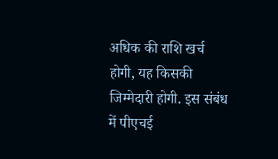अधिक की राशि खर्च होगी, यह किसकी जिम्मेदारी होगी. इस संबंध में पीएचई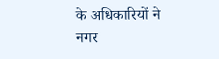के अधिकारियों ने नगर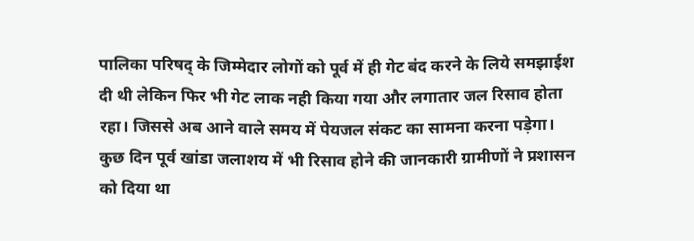पालिका परिषद् के जिम्मेदार लोगों को पूर्व में ही गेट बंद करने के लिये समझाईश दी थी लेकिन फिर भी गेट लाक नही किया गया और लगातार जल रिसाव होता रहा। जिससे अब आने वाले समय में पेयजल संकट का सामना करना पड़ेगा। कुछ दिन पूर्व खांडा जलाशय में भी रिसाव होने की जानकारी ग्रामीणों ने प्रशासन को दिया था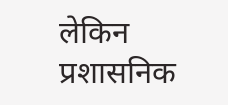लेकिन प्रशासनिक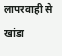लापरवाही से खांडा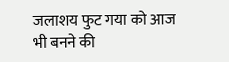जलाशय फुट गया को आज भी बनने की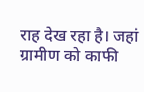राह देख रहा है। जहां ग्रामीण को काफी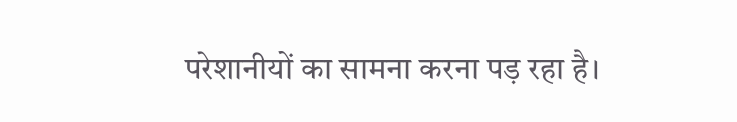परेशानीयों का सामना करना पड़ रहा है।